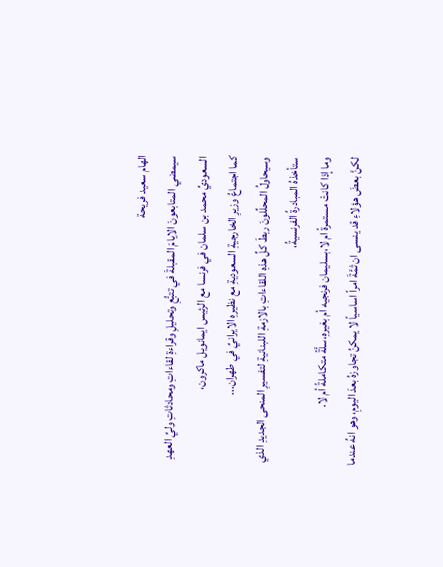الهام سعيد فريحة
سيمضي المتابعونَ الايامَ المقبلةَ في تتبُّعِ وتحليلِ وقراءةِ لقاءاتِ ومحادثاتِ وليِّ العهدِ السعوديِّ محمد بن سلمان في فرنسا مع الرئيس ايمانويل ماكرون،
كما اجتماعُ وزيرِ الخارجيةِ السعوديةِ مع نظيرهِ الايرانيِّ في طهران...
وسيحاولُ المحلِّلونَ ربطَ كلِّ هذهِ اللقاءاتِ بالازمةِ اللبنانيةِ لتفسيرِ المنحى الجديدِ الذي ستأخذهُ المبادرةُ الفرنسيةُ،
وما إذا كانتْ مستمرةً ام لا،بسليمان فرنجيه أم بغيرهِ،سلَّةً متكاملةً أم لا.
لكنَّ بعضَ هؤلاءِ قد ينسى ان ثمَّةَ امراً اساسياً لا يمكنُ تجاوزهُ بعدَ اليومِ، وهو انهُ عندما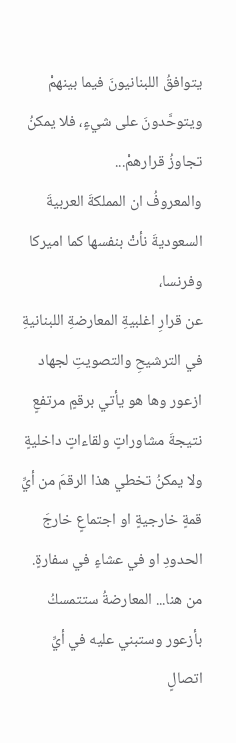يتوافقُ اللبنانيونَ فيما بينهمْ ويتوحَّدونَ على شيءٍ، فلا يمكنُ تجاوزُ قرارهمْ...
والمعروفُ ان المملكةَ العربيةَ السعوديةَ نأتْ بنفسها كما اميركا وفرنسا،
عن قرارِ اغلبيةِ المعارضةِ اللبنانيةِ في الترشيحِ والتصويتِ لجهاد ازعور وها هو يأتي برقمٍ مرتفعٍ نتيجةَ مشاوراتٍ ولقاءاتٍ داخليةٍ ولا يمكنُ تخطي هذا الرقمَ من أيِّ قمةٍ خارجيةٍ او اجتماعٍ خارجَ الحدودِ او في عشاءٍ في سفارةٍ.
من هنا... المعارضةُ ستتمسكُ بأزعور وستبني عليه في أيِّ اتصالٍ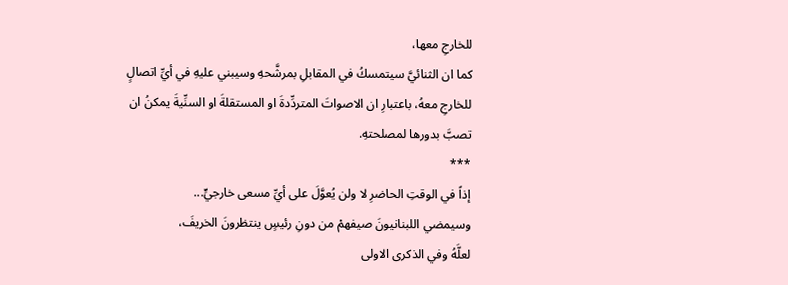للخارجِ معها،
كما ان الثنائيَّ سيتمسكُ في المقابلِ بمرشَّحهِ وسيبني عليهِ في أيِّ اتصالٍ للخارجِ معهُ، باعتبارِ ان الاصواتَ المتردِّدةَ او المستقلةَ او السنِّيةَ يمكنُ ان تصبَّ بدورها لمصلحتهِ.
***
إذاً في الوقتِ الحاضرِ لا ولن يُعوَّلَ على أيِّ مسعى خارجيٍّ...
وسيمضي اللبنانيونَ صيفهمْ من دونِ رئيسٍ ينتظرونَ الخريفَ،
لعلَّهُ وفي الذكرى الاولى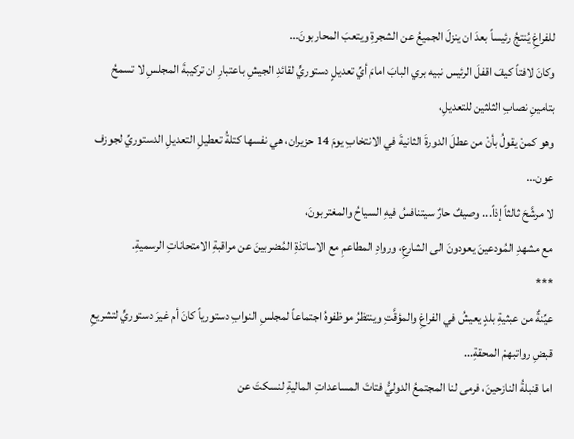للفراغِ يُنتجُ رئيساً بعدَ ان ينزلَ الجميعُ عن الشجرةِ ويتعبَ المحاربونَ...
وكانَ لافتاً كيفَ اقفلَ الرئيس نبيه بري البابَ امامَ أيِّ تعديلٍ دستوريٍّ لقائدِ الجيشِ باعتبارِ ان تركيبةَ المجلسِ لا تسمحُ بتامينِ نصابِ الثلثين للتعديلِ،
وهو كمنْ يقولُ بأنْ من عطلَ الدورةَ الثانيةَ في الانتخابِ يومَ 14 حزيران، هي نفسها كتلةُ تعطيلِ التعديلِ الدستوريِّ لجوزف عون...
لا مرشَّحَ ثالثاً إذاً... وصيفٌ حارٌ سيتنافسُ فيهِ السياحُ والمغتربونَ،
مع مشهدِ المُودعينَ يعودونَ الى الشارعِ، وروادِ المطاعمِ مع الاساتذةِ المُضربينَ عن مراقبةِ الامتحاناتِ الرسميةِ.
***
عيِّنةٌ من عبثيةِ بلدٍ يعيشُ في الفراغِ والمؤقَّتِ وينتظرُ موظفوهُ اجتماعاً لمجلسِ النوابِ دستورياً كانَ أم غيرَ دستوريٍّ لتشريعِ قبضِ رواتبهمْ المحقةِ...
اما قنبلةُ النازحينَ، فرمى لنا المجتمعُ الدوليُّ فتاتَ المساعداتِ الماليةِ لنسكتَ عن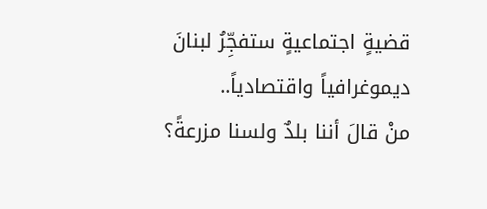قضيةٍ اجتماعيةٍ ستفجِّرُ لبنانَ ديموغرافياً واقتصادياً..
منْ قالَ أننا بلدٌ ولسنا مزرعةً؟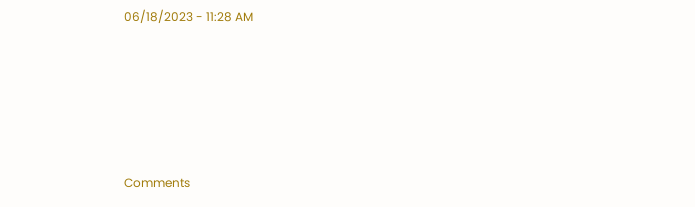06/18/2023 - 11:28 AM





Comments